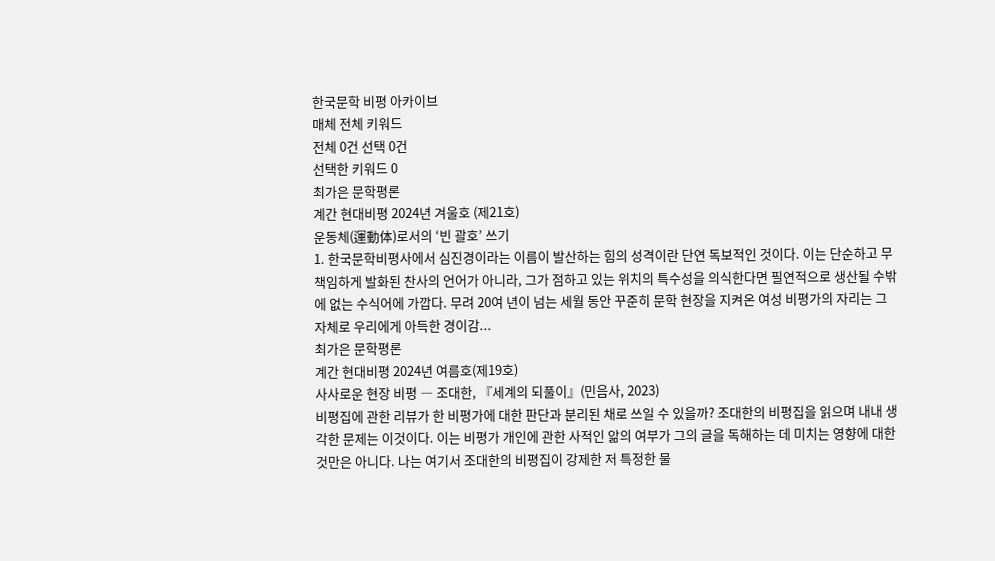한국문학 비평 아카이브
매체 전체 키워드
전체 0건 선택 0건
선택한 키워드 0
최가은 문학평론
계간 현대비평 2024년 겨울호 (제21호)
운동체(運動体)로서의 ‘빈 괄호’ 쓰기
1. 한국문학비평사에서 심진경이라는 이름이 발산하는 힘의 성격이란 단연 독보적인 것이다. 이는 단순하고 무책임하게 발화된 찬사의 언어가 아니라, 그가 점하고 있는 위치의 특수성을 의식한다면 필연적으로 생산될 수밖에 없는 수식어에 가깝다. 무려 20여 년이 넘는 세월 동안 꾸준히 문학 현장을 지켜온 여성 비평가의 자리는 그 자체로 우리에게 아득한 경이감...
최가은 문학평론
계간 현대비평 2024년 여름호(제19호)
사사로운 현장 비평 ― 조대한, 『세계의 되풀이』(민음사, 2023)
비평집에 관한 리뷰가 한 비평가에 대한 판단과 분리된 채로 쓰일 수 있을까? 조대한의 비평집을 읽으며 내내 생각한 문제는 이것이다. 이는 비평가 개인에 관한 사적인 앎의 여부가 그의 글을 독해하는 데 미치는 영향에 대한 것만은 아니다. 나는 여기서 조대한의 비평집이 강제한 저 특정한 물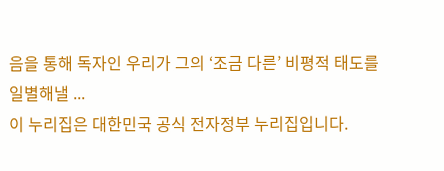음을 통해 독자인 우리가 그의 ‘조금 다른’ 비평적 태도를 일별해낼 ...
이 누리집은 대한민국 공식 전자정부 누리집입니다.